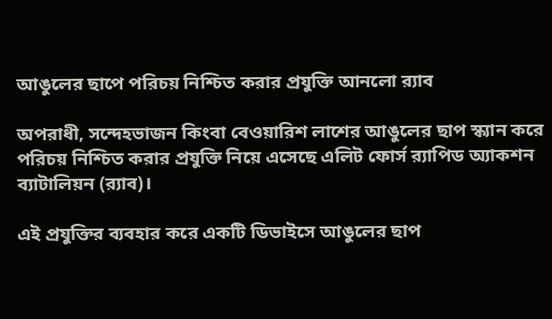আঙুলের ছাপে পরিচয় নিশ্চিত করার প্রযুক্তি আনলো র‍্যাব

অপরাধী, সন্দেহভাজন কিংবা বেওয়ারিশ লাশের আঙুলের ছাপ স্ক্যান করে পরিচয় নিশ্চিত করার প্রযুক্তি নিয়ে এসেছে এলিট ফোর্স র‍্যাপিড অ্যাকশন ব্যাটালিয়ন (র‍্যাব)।

এই প্রযুক্তির ব্যবহার করে একটি ডিভাইসে আঙুলের ছাপ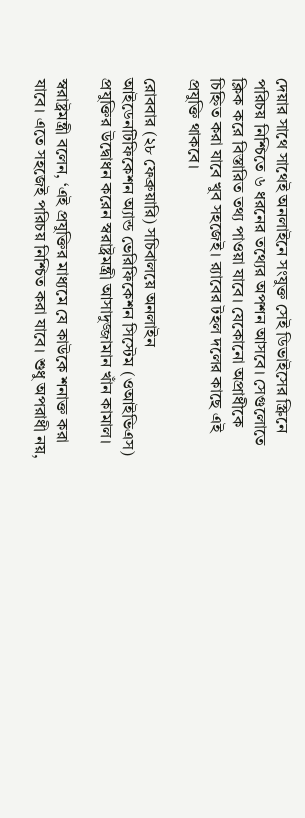দেয়ার সাথে সাথেই অনলাইনে সংযুক্ত সেই ডিভাইসের স্ক্রিনে পরিচয় নিশ্চিতে ৬ ধরনের তথ্যের অপশন আসবে। সেগুলোতে ক্লিক করে বিস্তারিত তথ্য পাওয়া যাবে। যেকোনো অপ্রাধীকে চিহ্নিত করা যাবে খুব সহজেই। র‍্যাবের টহল দলের কাছে এই প্রযুক্তি থাকবে।

রোববার (২৮ ফেব্রুয়ারি) সচিবালয়ে অনলাইন আইডেনটিফিকেশন অ্যান্ড ভেরিফিকেশন সিস্টেম (ওআইভিএস) প্রযুক্তির উদ্বোধন করেন স্বরাষ্ট্রমন্ত্রী আসাদুজ্জামান খাঁন কামাল।

স্বরাষ্ট্রমন্ত্রী বলেন, ‘এই প্রযুক্তির মাধ্যমে যে কাউকে শনাক্ত করা যাবে। এতে সহজেই পরিচয় নিশ্চিত করা যাবে। শুধু অপরাধী নয়,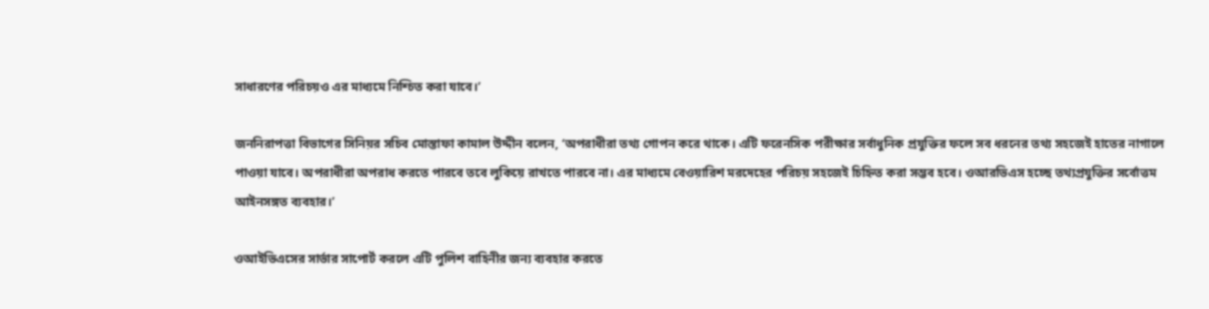সাধারণের পরিচয়ও এর মাধ্যমে নিশ্চিত করা যাবে।’

জননিরাপত্তা বিভাগের সিনিয়র সচিব মোস্তাফা কামাল উদ্দীন বলেন, ‘অপরাধীরা তথ্য গোপন করে থাকে। এটি ফরেনসিক পরীক্ষার সর্বাধুনিক প্রযুক্তির ফলে সব ধরনের তথ্য সহজেই হাতের নাগালে পাওয়া যাবে। অপরাধীরা অপরাধ করতে পারবে তবে লুকিয়ে রাখতে পারবে না। এর মাধ্যমে বেওয়ারিশ মরদেহের পরিচয় সহজেই চিহ্নিত করা সম্ভব হবে। ওআরভিএস হচ্ছে তথ্যপ্রযুক্তির সর্বোত্তম আইনসঙ্গত ব্যবহার।’

ওআইভিএসের সার্ভার সাপোর্ট করলে এটি পুলিশ বাহিনীর জন্য ব্যবহার করতে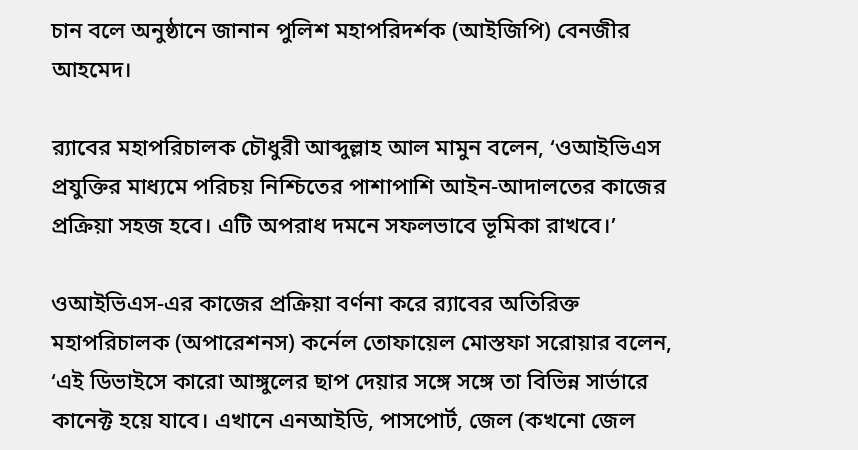চান বলে অনুষ্ঠানে জানান পুলিশ মহাপরিদর্শক (আইজিপি) বেনজীর আহমেদ।

র‍্যাবের মহাপরিচালক চৌধুরী আব্দুল্লাহ আল মামুন বলেন, ‘ওআইভিএস প্রযুক্তির মাধ্যমে পরিচয় নিশ্চিতের পাশাপাশি আইন-আদালতের কাজের প্রক্রিয়া সহজ হবে। এটি অপরাধ দমনে সফলভাবে ভূমিকা রাখবে।’

ওআইভিএস-এর কাজের প্রক্রিয়া বর্ণনা করে র‍্যাবের অতিরিক্ত মহাপরিচালক (অপারেশনস) কর্নেল তোফায়েল মোস্তফা সরোয়ার বলেন, ‘এই ডিভাইসে কারো আঙ্গুলের ছাপ দেয়ার সঙ্গে সঙ্গে তা বিভিন্ন সার্ভারে কানেক্ট হয়ে যাবে। এখানে এনআইডি, পাসপোর্ট, জেল (কখনো জেল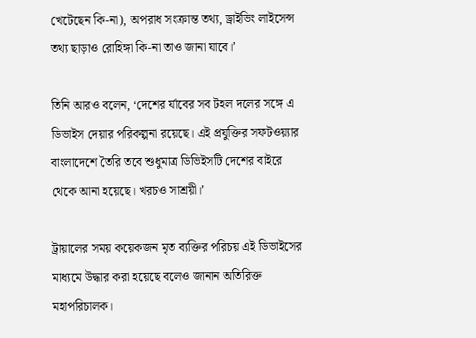খেটেছেন কি-না), অপরাধ সংক্রান্ত তথ্য, ড্রাইভিং লাইসেন্স তথ্য ছাড়াও রোহিঙ্গা কি-না তাও জানা যাবে।’

তিনি আরও বলেন, ‘দেশের র্যাবের সব টহল দলের সঙ্গে এ ডিভাইস দেয়ার পরিকল্পনা রয়েছে। এই প্রযুক্তির সফটওয়্যার বাংলাদেশে তৈরি তবে শুধুমাত্র ডিভিইসটি দেশের বাইরে থেকে আনা হয়েছে। খরচও সাশ্রয়ী।’

ট্রায়ালের সময় কয়েকজন মৃত ব্যক্তির পরিচয় এই ডিভাইসের মাধ্যমে উদ্ধার করা হয়েছে বলেও জানান অতিরিক্ত মহাপরিচালক।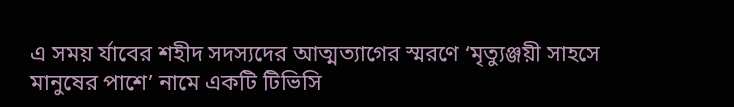এ সময় র্যাবের শহীদ সদস্যদের আত্মত্যাগের স্মরণে ‘মৃত্যুঞ্জয়ী সাহসে মানুষের পাশে’ নামে একটি টিভিসি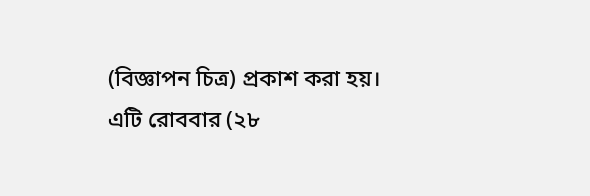(বিজ্ঞাপন চিত্র) প্রকাশ করা হয়। এটি রোববার (২৮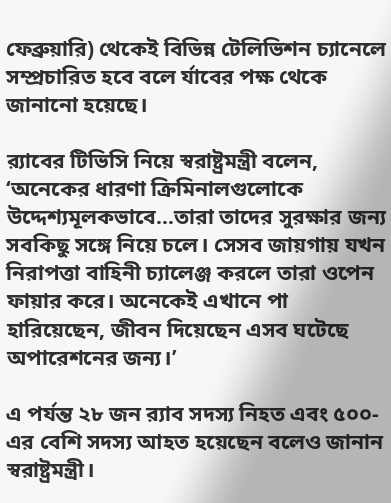ফেব্রুয়ারি) থেকেই বিভিন্ন টেলিভিশন চ্যানেলে সম্প্রচারিত হবে বলে র্যাবের পক্ষ থেকে জানানো হয়েছে।

র‍্যাবের টিভিসি নিয়ে স্বরাষ্ট্রমন্ত্রী বলেন, ‘অনেকের ধারণা ক্রিমিনালগুলোকে উদ্দেশ্যমূলকভাবে…তারা তাদের সুরক্ষার জন্য সবকিছু সঙ্গে নিয়ে চলে। সেসব জায়গায় যখন নিরাপত্তা বাহিনী চ্যালেঞ্জ করলে তারা ওপেন ফায়ার করে। অনেকেই এখানে পা হারিয়েছেন, জীবন দিয়েছেন এসব ঘটেছে অপারেশনের জন্য।’

এ পর্যন্ত ২৮ জন র‍্যাব সদস্য নিহত এবং ৫০০-এর বেশি সদস্য আহত হয়েছেন বলেও জানান স্বরাষ্ট্রমন্ত্রী।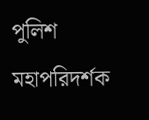পুলিশ মহাপরিদর্শক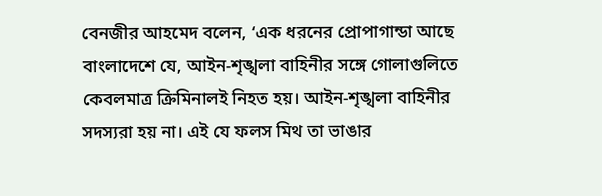বেনজীর আহমেদ বলেন, ‘এক ধরনের প্রোপাগান্ডা আছে বাংলাদেশে যে, আইন-শৃঙ্খলা বাহিনীর সঙ্গে গোলাগুলিতে কেবলমাত্র ক্রিমিনালই নিহত হয়। আইন-শৃঙ্খলা বাহিনীর সদস্যরা হয় না। এই যে ফলস মিথ তা ভাঙার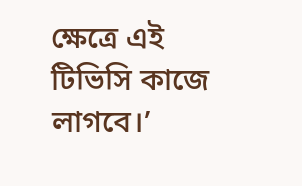ক্ষেত্রে এই টিভিসি কাজে লাগবে।’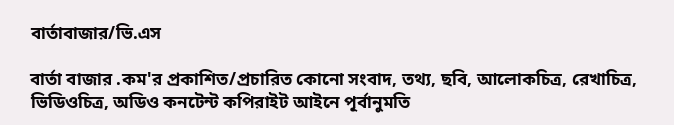বার্তাবাজার/ভি.এস

বার্তা বাজার .কম'র প্রকাশিত/প্রচারিত কোনো সংবাদ, তথ্য, ছবি, আলোকচিত্র, রেখাচিত্র, ভিডিওচিত্র, অডিও কনটেন্ট কপিরাইট আইনে পূর্বানুমতি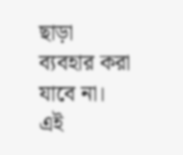ছাড়া ব্যবহার করা যাবে না।
এই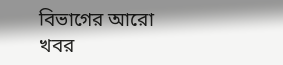বিভাগের আরো খবর